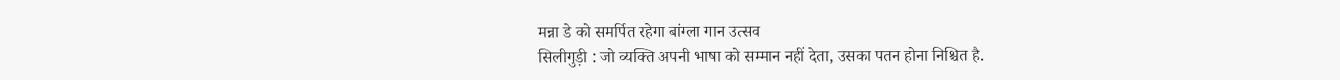मन्ना डे को समर्पित रहेगा बांग्ला गान उत्सव
सिलीगुड़ी : जो व्यक्ति अपनी भाषा को सम्मान नहीं देता, उसका पतन होना निश्चित है.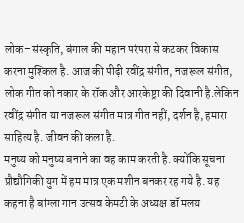लोक–संस्कृति, बंगाल की महान परंपरा से कटकर विकास करना मुश्किल है. आज की पीढ़ी रवींद्र संगीत, नजरूल संगीत, लोक गीत को नकार के रॉक और आरकेष्ट्रा की दिवानी है.लेकिन रवींद्र संगीत या नजरूल संगीत मात्र गीत नहीं, दर्शन है, हमारा साहित्य है. जीवन की कला है.
मनुष्य को मनुष्य बनाने का वह काम करती है. क्योंकि सूचना प्रौद्यौगिकी युग में हम मात्र एक मशीन बनकर रह गये है. यह कहना है बांग्ला गान उत्सव केमटी के अध्यक्ष डॉ मलय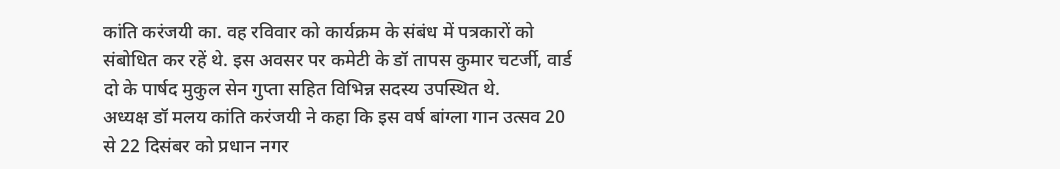कांति करंजयी का. वह रविवार को कार्यक्रम के संबंध में पत्रकारों को संबोधित कर रहें थे. इस अवसर पर कमेटी के डॉ तापस कुमार चटर्जी, वार्ड दो के पार्षद मुकुल सेन गुप्ता सहित विभिन्न सदस्य उपस्थित थे.
अध्यक्ष डॉ मलय कांति करंजयी ने कहा कि इस वर्ष बांग्ला गान उत्सव 20 से 22 दिसंबर को प्रधान नगर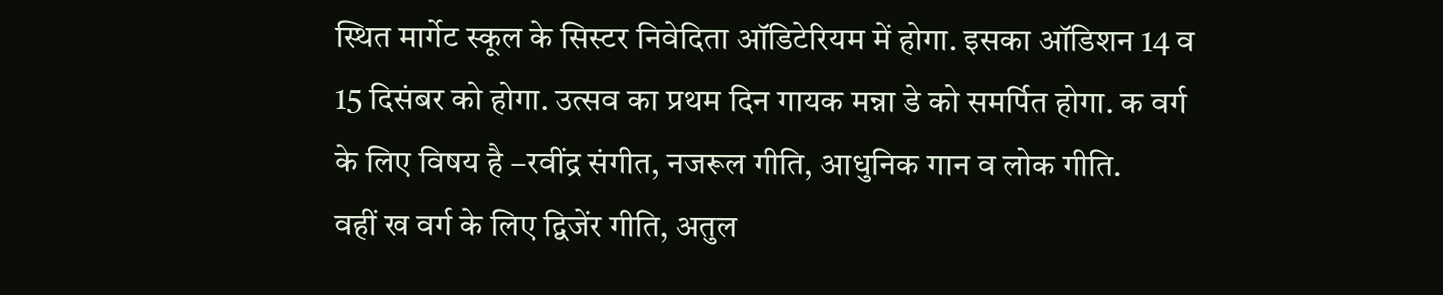स्थित मार्गेट स्कूल के सिस्टर निवेदिता ऑडिटेरियम में होगा. इसका ऑडिशन 14 व 15 दिसंबर को होगा. उत्सव का प्रथम दिन गायक मन्ना डे को समर्पित होगा. क वर्ग के लिए विषय है –रवींद्र संगीत, नजरूल गीति, आधुनिक गान व लोक गीति.
वहीं ख वर्ग के लिए द्विजेंर गीति, अतुल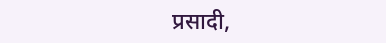प्रसादी,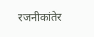रजनीकांतेर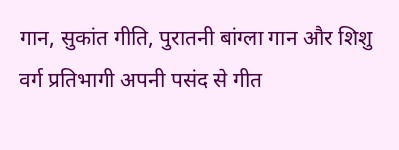गान, सुकांत गीति, पुरातनी बांग्ला गान और शिशु वर्ग प्रतिभागी अपनी पसंद से गीत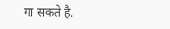गा सकते है.